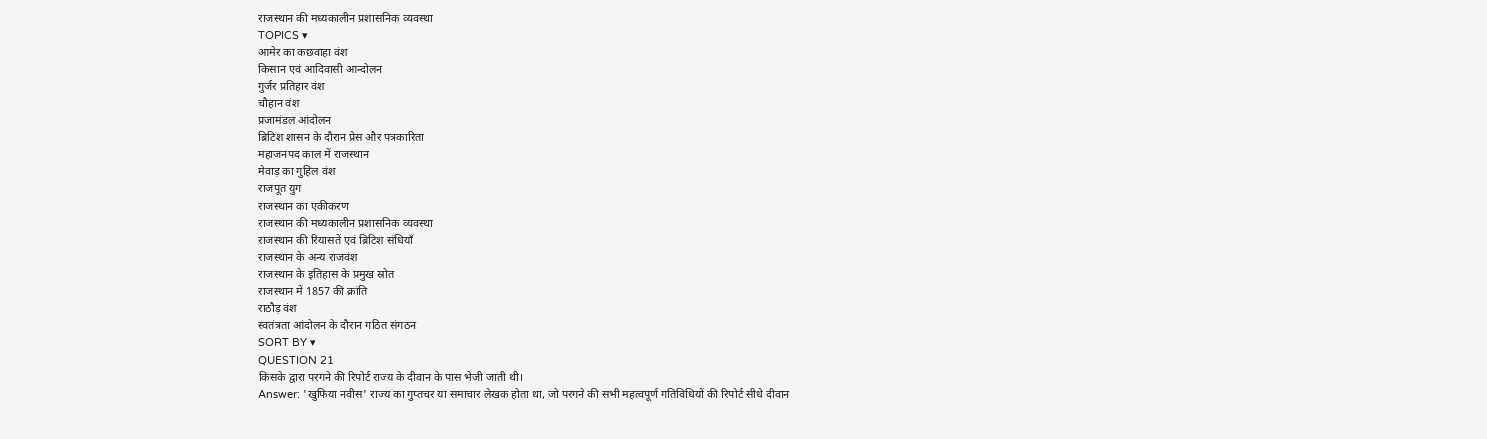राजस्थान की मध्यकालीन प्रशासनिक व्यवस्था
TOPICS ▾
आमेर का कछवाहा वंश
किसान एवं आदिवासी आन्दोलन
गुर्जर प्रतिहार वंश
चौहान वंश
प्रजामंडल आंदोलन
ब्रिटिश शासन के दौरान प्रेस और पत्रकारिता
महाजनपद काल में राजस्थान
मेवाड़ का गुहिल वंश
राजपूत युग
राजस्थान का एकीकरण
राजस्थान की मध्यकालीन प्रशासनिक व्यवस्था
राजस्थान की रियासतें एवं ब्रिटिश संधियाँ
राजस्थान के अन्य राजवंश
राजस्थान के इतिहास के प्रमुख स्रोत
राजस्थान में 1857 की क्रांति
राठौड़ वंश
स्वतंत्रता आंदोलन के दौरान गठित संगठन
SORT BY ▾
QUESTION 21
किसके द्वारा परगने की रिपोर्ट राज्य के दीवान के पास भेजी जाती थी।
Answer: 'खुफिया नवीस' राज्य का गुप्तचर या समाचार लेखक होता था, जो परगने की सभी महत्वपूर्ण गतिविधियों की रिपोर्ट सीधे दीवान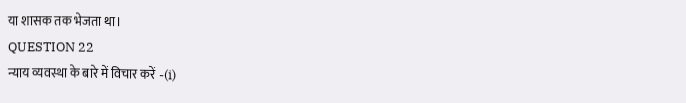या शासक तक भेजता था।
QUESTION 22
न्याय व्यवस्था के बारे में विचार करें -(i)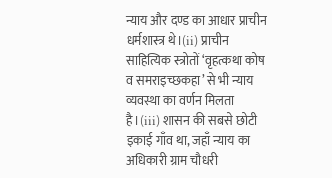न्याय और दण्ड का आधार प्राचीन धर्मशास्त्र थे।(ii) प्राचीन साहित्यिक स्त्रोतों ‘वृहत्कथा कोष व समराइच्छकहा’ से भी न्याय व्यवस्था का वर्णन मिलता है।(iii) शासन की सबसे छोटी इकाई गाँव था, जहाँ न्याय का अधिकारी ग्राम चौधरी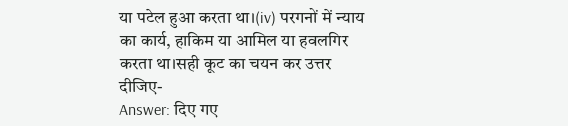या पटेल हुआ करता था।(iv) परगनों में न्याय का कार्य, हाकिम या आमिल या हवलगिर करता था।सही कूट का चयन कर उत्तर दीजिए-
Answer: दिए गए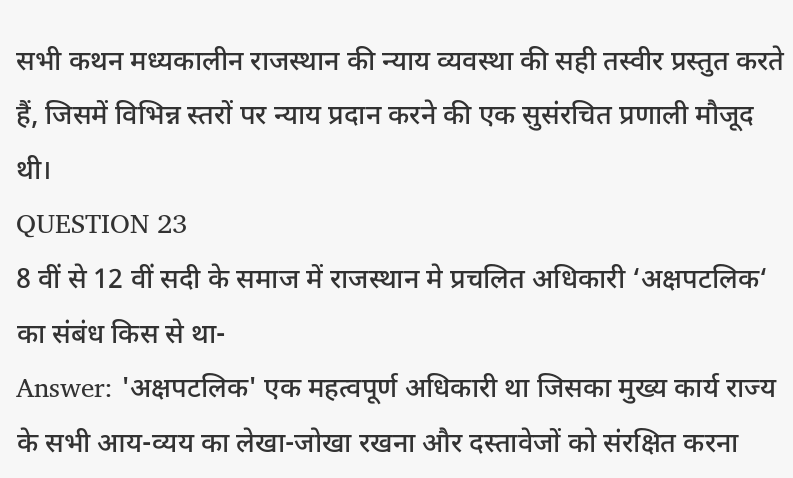सभी कथन मध्यकालीन राजस्थान की न्याय व्यवस्था की सही तस्वीर प्रस्तुत करते हैं, जिसमें विभिन्न स्तरों पर न्याय प्रदान करने की एक सुसंरचित प्रणाली मौजूद थी।
QUESTION 23
8 वीं से 12 वीं सदी के समाज में राजस्थान मे प्रचलित अधिकारी ‘अक्षपटलिक‘ का संबंध किस से था-
Answer: 'अक्षपटलिक' एक महत्वपूर्ण अधिकारी था जिसका मुख्य कार्य राज्य के सभी आय-व्यय का लेखा-जोखा रखना और दस्तावेजों को संरक्षित करना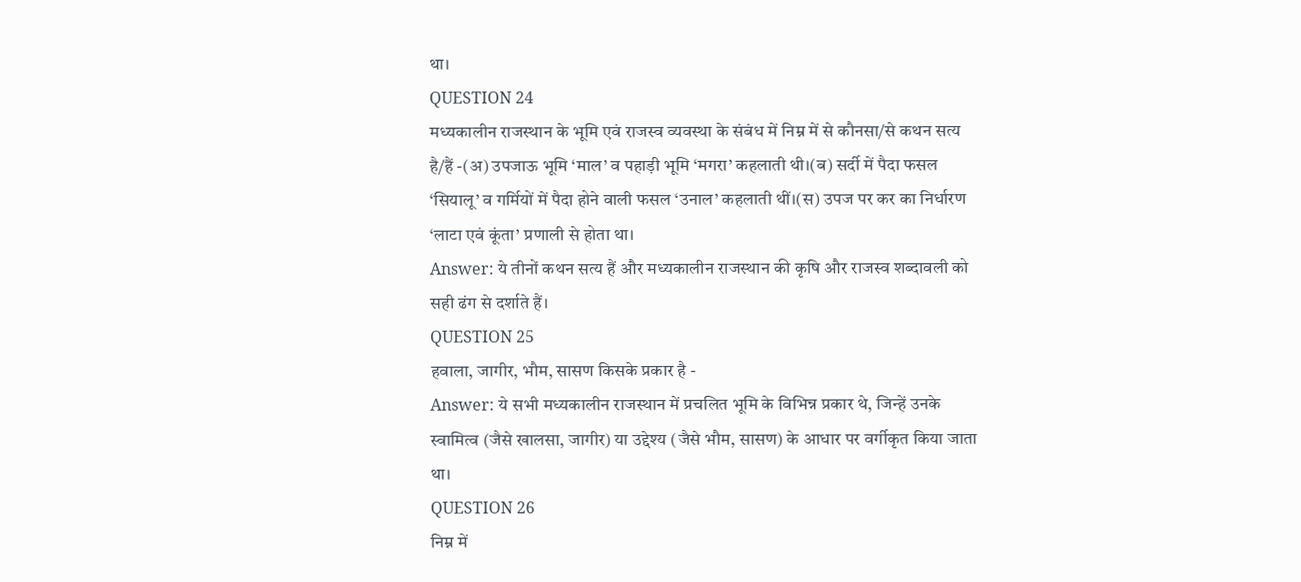था।
QUESTION 24
मध्यकालीन राजस्थान के भूमि एवं राजस्व व्यवस्था के संबंध में निम्न में से कौनसा/से कथन सत्य है/हैं -(अ) उपजाऊ भूमि ‘माल’ व पहाड़ी भूमि ‘मगरा’ कहलाती थी।(ब) सर्दी में पैदा फसल ‘सियालू’ व गर्मियों में पैदा होने वाली फसल ‘उनाल’ कहलाती थीं।(स) उपज पर कर का निर्धारण ‘लाटा एवं कूंता’ प्रणाली से होता था।
Answer: ये तीनों कथन सत्य हैं और मध्यकालीन राजस्थान की कृषि और राजस्व शब्दावली को सही ढंग से दर्शाते हैं।
QUESTION 25
हवाला, जागीर, भौम, सासण किसके प्रकार है -
Answer: ये सभी मध्यकालीन राजस्थान में प्रचलित भूमि के विभिन्न प्रकार थे, जिन्हें उनके स्वामित्व (जैसे खालसा, जागीर) या उद्देश्य (जैसे भौम, सासण) के आधार पर वर्गीकृत किया जाता था।
QUESTION 26
निम्न में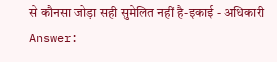से कौनसा जोड़ा सही सुमेलित नहीं है-इकाई - अधिकारी
Answer: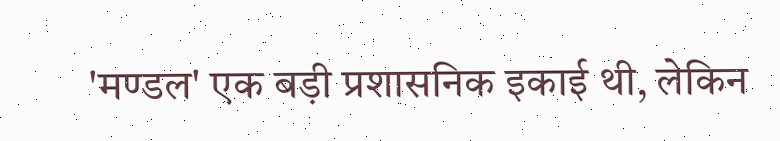'मण्डल' एक बड़ी प्रशासनिक इकाई थी, लेकिन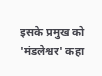इसके प्रमुख को 'मंडलेश्वर' कहा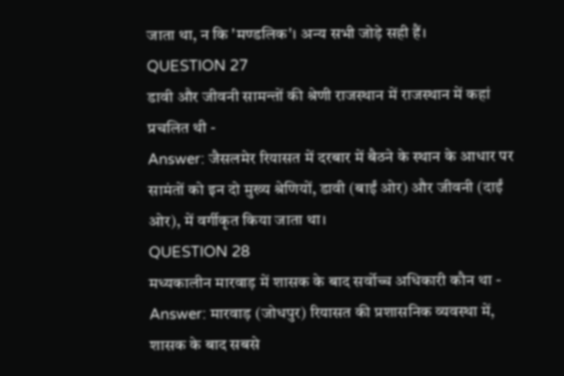जाता था, न कि 'मण्डलिक'। अन्य सभी जोड़े सही हैं।
QUESTION 27
डावी और जीवनी सामन्तों की श्रेणी राजस्थान में राजस्थान में कहां प्रचलित थी -
Answer: जैसलमेर रियासत में दरबार में बैठने के स्थान के आधार पर सामंतों को इन दो मुख्य श्रेणियों, डावी (बाईं ओर) और जीवनी (दाईं ओर), में वर्गीकृत किया जाता था।
QUESTION 28
मध्यकालीन मारवाड़ में शासक के बाद सर्वोच्च अधिकारी कौन था -
Answer: मारवाड़ (जोधपुर) रियासत की प्रशासनिक व्यवस्था में, शासक के बाद सबसे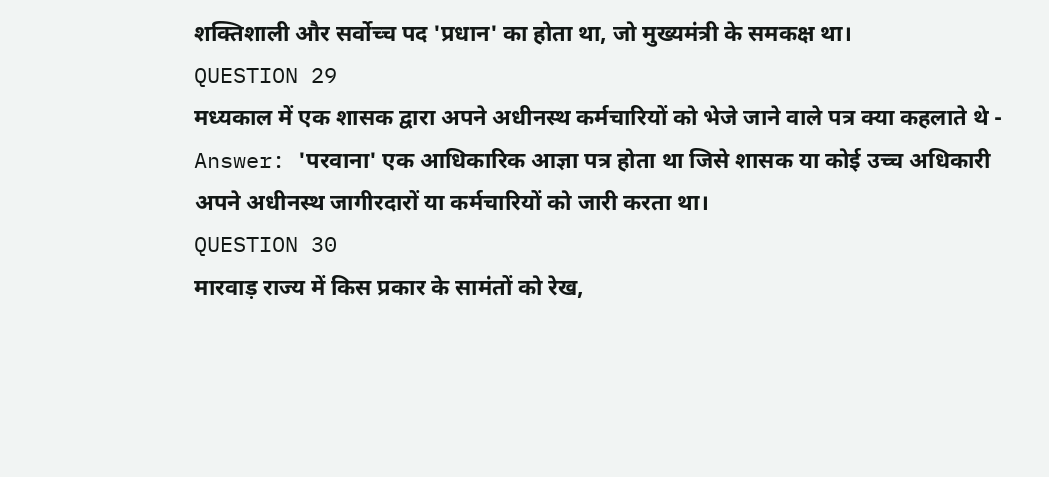शक्तिशाली और सर्वोच्च पद 'प्रधान' का होता था, जो मुख्यमंत्री के समकक्ष था।
QUESTION 29
मध्यकाल में एक शासक द्वारा अपने अधीनस्थ कर्मचारियों को भेजे जाने वाले पत्र क्या कहलाते थे -
Answer: 'परवाना' एक आधिकारिक आज्ञा पत्र होता था जिसे शासक या कोई उच्च अधिकारी अपने अधीनस्थ जागीरदारों या कर्मचारियों को जारी करता था।
QUESTION 30
मारवाड़ राज्य में किस प्रकार के सामंतों को रेख,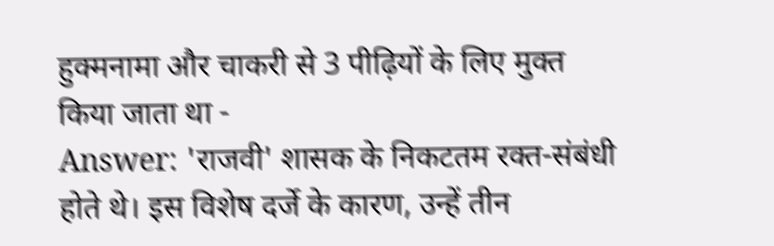हुक्मनामा और चाकरी से 3 पीढ़ियों के लिए मुक्त किया जाता था -
Answer: 'राजवी' शासक के निकटतम रक्त-संबंधी होते थे। इस विशेष दर्जे के कारण, उन्हें तीन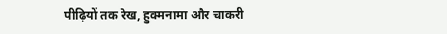पीढ़ियों तक रेख, हुक्मनामा और चाकरी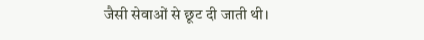जैसी सेवाओं से छूट दी जाती थी।